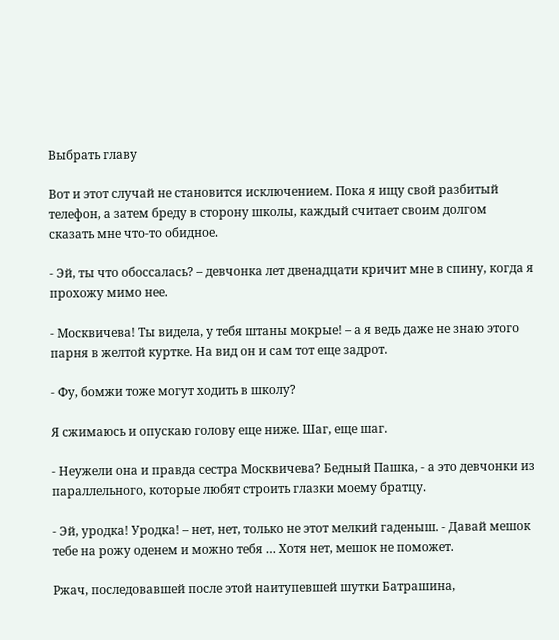Выбрать главу

Вот и этот случай не становится исключением. Пока я ищу свой разбитый телефон, а затем бреду в сторону школы, каждый считает своим долгом сказать мне что-то обидное.

- Эй, ты что обоссалась? – девчонка лет двенадцати кричит мне в спину, когда я прохожу мимо нее.

- Москвичева! Ты видела, у тебя штаны мокрые! – а я ведь даже не знаю этого парня в желтой куртке. На вид он и сам тот еще задрот.

- Фу, бомжи тоже могут ходить в школу?

Я сжимаюсь и опускаю голову еще ниже. Шаг, еще шаг.

- Неужели она и правда сестра Москвичева? Бедный Пашка, - а это девчонки из параллельного, которые любят строить глазки моему братцу.

- Эй, уродка! Уродка! – нет, нет, только не этот мелкий гаденыш. - Давай мешок тебе на рожу оденем и можно тебя … Хотя нет, мешок не поможет.

Ржач, последовавшей после этой наитупевшей шутки Батрашина,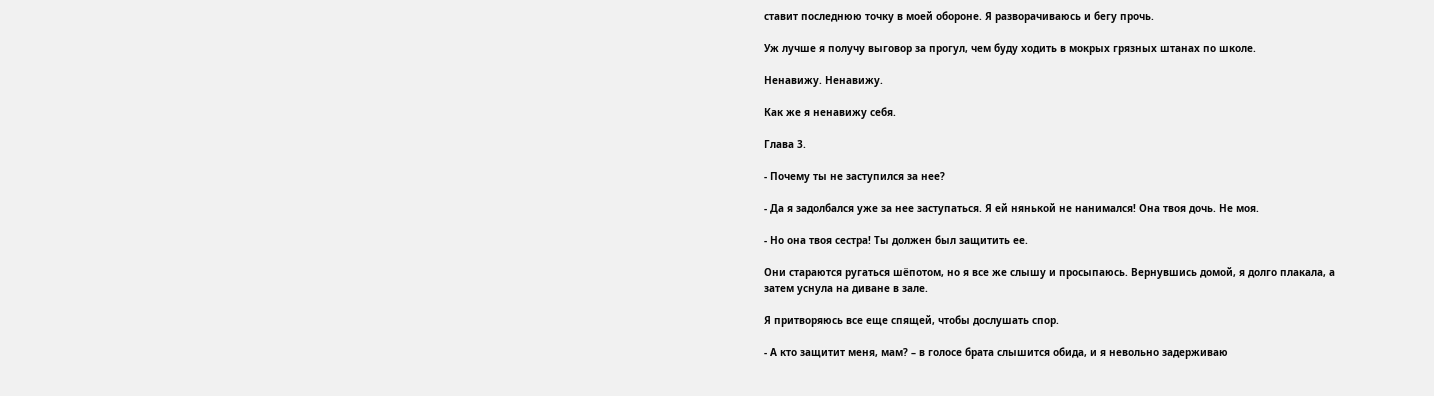ставит последнюю точку в моей обороне. Я разворачиваюсь и бегу прочь.

Уж лучше я получу выговор за прогул, чем буду ходить в мокрых грязных штанах по школе.

Ненавижу. Ненавижу.

Как же я ненавижу себя.

Глава 3.

- Почему ты не заступился за нее?

- Да я задолбался уже за нее заступаться. Я ей нянькой не нанимался! Она твоя дочь. Не моя.

- Но она твоя сестра! Ты должен был защитить ее.

Они стараются ругаться шёпотом, но я все же слышу и просыпаюсь. Вернувшись домой, я долго плакала, а затем уснула на диване в зале.

Я притворяюсь все еще спящей, чтобы дослушать спор.

- А кто защитит меня, мам? – в голосе брата слышится обида, и я невольно задерживаю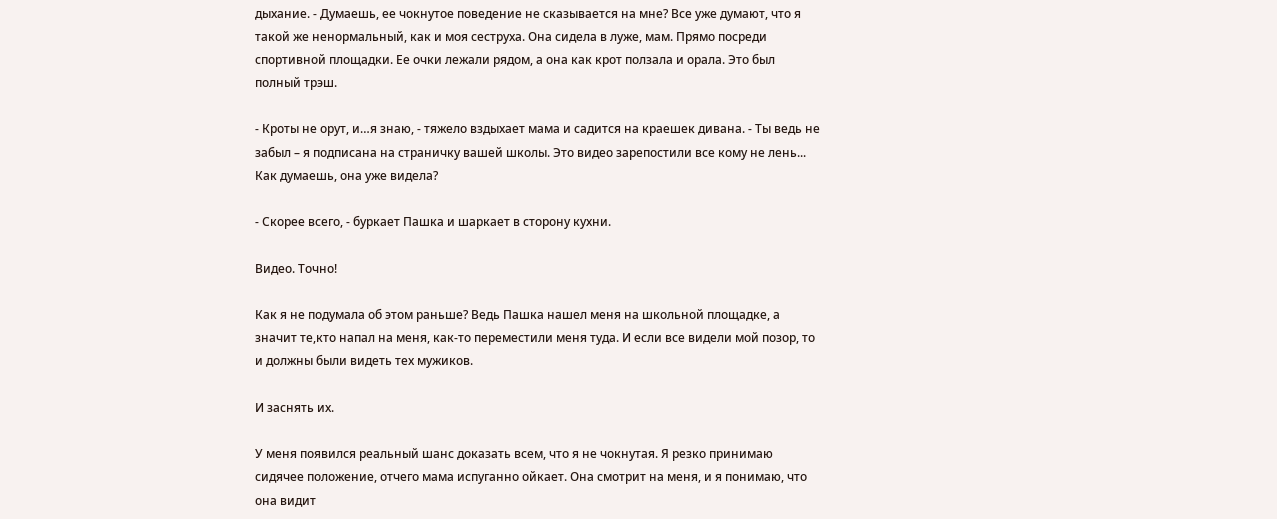дыхание. - Думаешь, ее чокнутое поведение не сказывается на мне? Все уже думают, что я такой же ненормальный, как и моя сеструха. Она сидела в луже, мам. Прямо посреди спортивной площадки. Ее очки лежали рядом, а она как крот ползала и орала. Это был полный трэш.

- Кроты не орут, и…я знаю, - тяжело вздыхает мама и садится на краешек дивана. - Ты ведь не забыл – я подписана на страничку вашей школы. Это видео зарепостили все кому не лень... Как думаешь, она уже видела?

- Скорее всего, - буркает Пашка и шаркает в сторону кухни.

Видео. Точно!

Как я не подумала об этом раньше? Ведь Пашка нашел меня на школьной площадке, а значит те,кто напал на меня, как-то переместили меня туда. И если все видели мой позор, то и должны были видеть тех мужиков.

И заснять их.

У меня появился реальный шанс доказать всем, что я не чокнутая. Я резко принимаю сидячее положение, отчего мама испуганно ойкает. Она смотрит на меня, и я понимаю, что она видит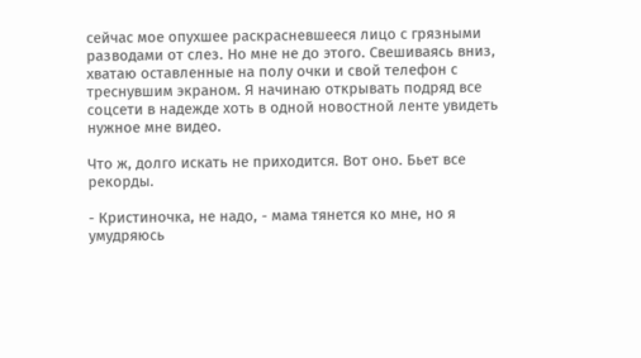сейчас мое опухшее раскрасневшееся лицо с грязными разводами от слез. Но мне не до этого. Свешиваясь вниз, хватаю оставленные на полу очки и свой телефон с треснувшим экраном. Я начинаю открывать подряд все соцсети в надежде хоть в одной новостной ленте увидеть нужное мне видео.

Что ж, долго искать не приходится. Вот оно. Бьет все рекорды.

- Кристиночка, не надо, - мама тянется ко мне, но я умудряюсь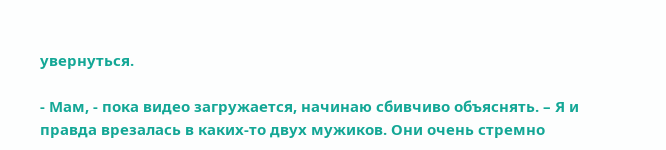увернуться.

- Мам, - пока видео загружается, начинаю сбивчиво объяснять. – Я и правда врезалась в каких-то двух мужиков. Они очень стремно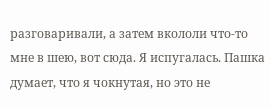разговаривали, а затем вкололи что-то мне в шею, вот сюда. Я испугалась. Пашка думает, что я чокнутая, но это не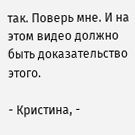так. Поверь мне. И на этом видео должно быть доказательство этого.

- Кристина, -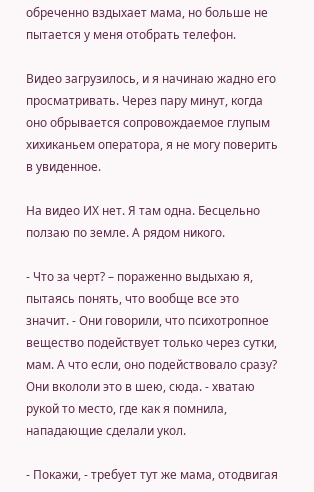обреченно вздыхает мама, но больше не пытается у меня отобрать телефон.

Видео загрузилось, и я начинаю жадно его просматривать. Через пару минут, когда оно обрывается сопровождаемое глупым хихиканьем оператора, я не могу поверить в увиденное.

На видео ИХ нет. Я там одна. Бесцельно ползаю по земле. А рядом никого.

- Что за черт? – пораженно выдыхаю я, пытаясь понять, что вообще все это значит. - Они говорили, что психотропное вещество подействует только через сутки, мам. А что если, оно подействовало сразу? Они вкололи это в шею, сюда. - хватаю рукой то место, где как я помнила, нападающие сделали укол.

- Покажи, - требует тут же мама, отодвигая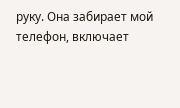руку. Она забирает мой телефон, включает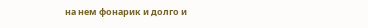на нем фонарик и долго и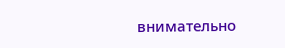внимательно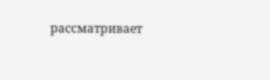рассматривает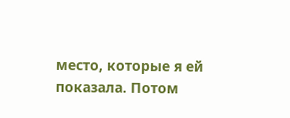место, которые я ей показала. Потом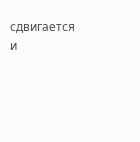сдвигается и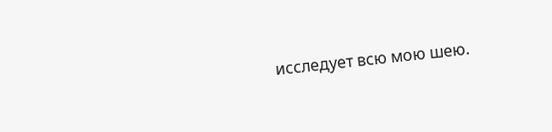исследует всю мою шею.